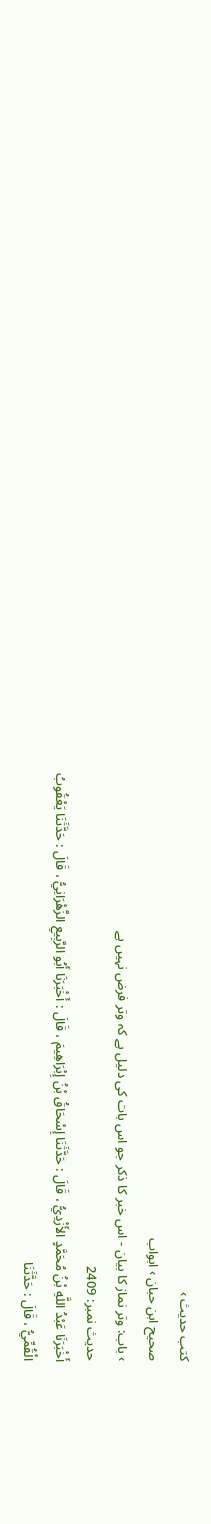کتب حدیث ›
صحیح ابن حبان › ابواب
› باب: وتر نماز کا بیان - اس خبر کا ذکر جو اس بات کی دلیل ہے کہ وتر فرض نہیں ہے
حدیث نمبر: 2409
أَخْبَرَنَا عَبْدُ اللَّهِ بْنُ مُحَمَّدٍ الأَزْدِيُّ ، قَالَ : حَدَّثَنَا إِسْحَاقُ بْنُ إِبْرَاهِيمَ ، قَالَ : أَخْبَرَنَا أَبُو الرَّبِيعِ الزَّهْرَانِيُّ ، قَالَ : حَدَّثَنَا يَعْقُوبُ الْقُمِّيُّ ، قَالَ : حَدَّثَنَا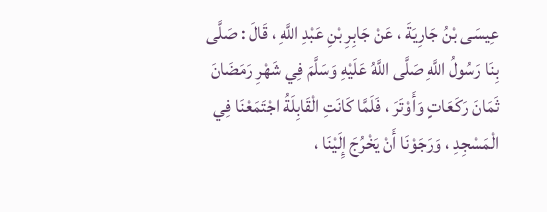عِيسَى بْنُ جَارِيَةَ ، عَنْ جَابِرِ بْنِ عَبْدِ اللَّهِ ، قَالَ : صَلَّى بِنَا رَسُولُ اللَّهِ صَلَّى اللَّهُ عَلَيْهِ وَسَلَّمَ فِي شَهْرِ رَمَضَانَ ثَمَانَ رَكَعَاتٍ وَأَوْتَرَ ، فَلَمَّا كَانَتِ الْقَابِلَةُ اجْتَمَعْنَا فِي الْمَسْجِدِ ، وَرَجَوْنَا أَنْ يَخْرُجَ إِلَيْنَا ،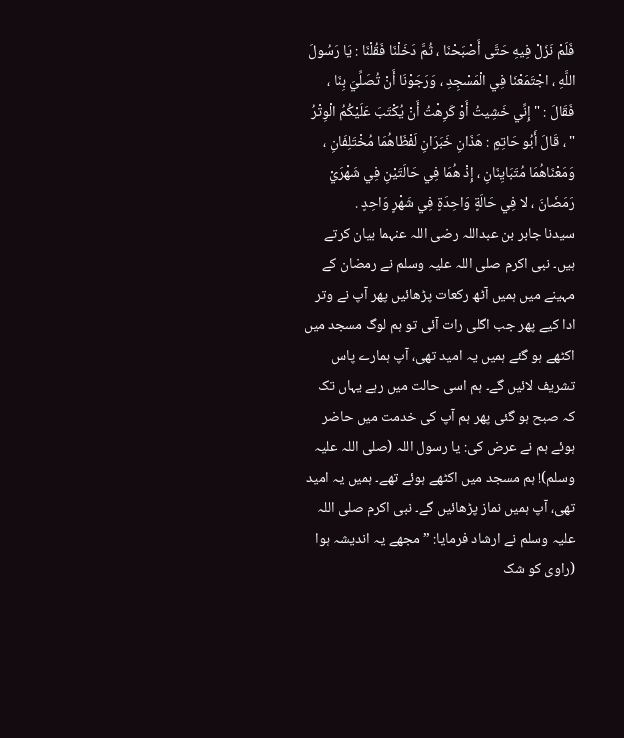فَلَمْ نَزَلْ فِيهِ حَتَّى أَصْبَحْنَا ، ثُمَّ دَخَلْنَا فَقُلْنَا : يَا رَسُولَ اللَّهِ ، اجْتَمَعْنَا فِي الْمَسْجِدِ ، وَرَجَوْنَا أَنْ تُصَلِّيَ بِنَا ، فَقَالَ : " إِنِّي خَشِيتُ أَوْ كَرِهْتُ أَنْ يُكْتَبَ عَلَيْكُمُ الْوِتْرُ " ، قَالَ أَبُو حَاتِمٍ : هَذَانِ خَبَرَانِ لَفْظَاهُمَا مُخْتَلِفَانِ ، وَمَعْنَاهُمَا مُتَبَايِنَانِ ، إِذْ هُمَا فِي حَالَتَيْنِ فِي شَهْرَيْ رَمَضَانَ ، لا فِي حَالَةٍ وَاحِدَةٍ فِي شَهْرٍ وَاحِدٍ .
سیدنا جابر بن عبداللہ رضی اللہ عنہما بیان کرتے ہیں۔ نبی اکرم صلی اللہ علیہ وسلم نے رمضان کے مہینے میں ہمیں آٹھ رکعات پڑھائیں پھر آپ نے وتر ادا کیے پھر جب اگلی رات آئی تو ہم لوگ مسجد میں اکٹھے ہو گئے ہمیں یہ امید تھی، آپ ہمارے پاس تشریف لائیں گے۔ ہم اسی حالت میں رہے یہاں تک کہ صبح ہو گئی پھر ہم آپ کی خدمت میں حاضر ہوئے ہم نے عرض کی: یا رسول اللہ (صلی اللہ علیہ وسلم)! ہم مسجد میں اکٹھے ہوئے تھے۔ ہمیں یہ امید تھی، آپ ہمیں نماز پڑھائیں گے۔ نبی اکرم صلی اللہ علیہ وسلم نے ارشاد فرمایا: ” مجھے یہ اندیشہ ہوا (راوی کو شک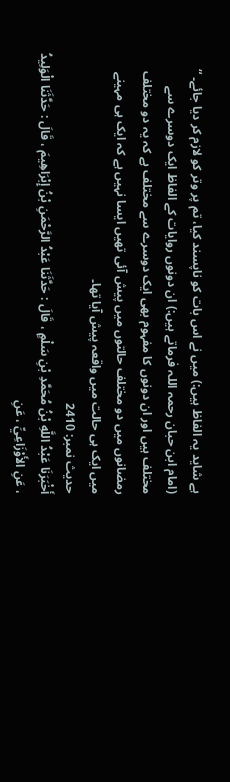ہے شاید یہ الفاظ ہیں:) میں نے اس بات کو ناپسند کیا، تم پر وتر کو لازم کر دیا جائے۔ “ (امام ابن حبان رحمہ اللہ فرماتے ہیں:) ان دونوں روایات کے الفاظ ایک دوسرے سے مختلف ہیں اور ان دونوں کا مفہوم بھی ایک دوسرے سے مختلف ہے کہ یہ دو مختلف رمضانوں میں دو مختلف حالتوں میں پیش آئی تھیں ایسا نہیں ہے کہ ایک ہی مہینے میں ایک ہی حالت میں واقعہ پیش آیا تھا۔
حدیث نمبر: 2410
أَخْبَرَنَا عَبْدُ اللَّهِ بْنُ مُحَمَّدِ بْنِ سَلْمٍ ، قَالَ : حَدَّثَنَا عَبْدُ الرَّحْمَنِ بْنُ إِبْرَاهِيمَ ، قَالَ : حَدَّثَنَا الْوَلِيدُ ، عَنِ الأَوْزَاعِيِّ ، عَنِ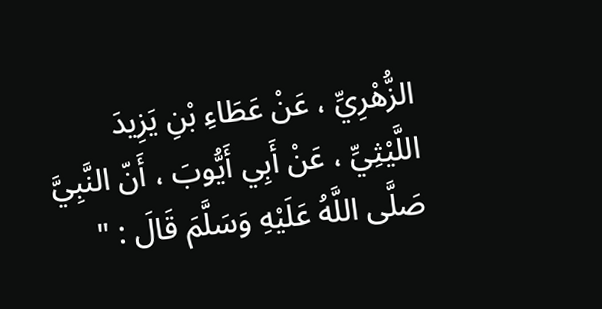الزُّهْرِيِّ ، عَنْ عَطَاءِ بْنِ يَزِيدَ اللَّيْثِيِّ ، عَنْ أَبِي أَيُّوبَ ، أَنّ النَّبِيَّ صَلَّى اللَّهُ عَلَيْهِ وَسَلَّمَ قَالَ : "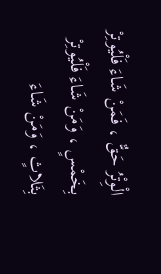الْوِتْرُ حَقٌّ ، فَمَنْ شَاءَ فَلْيُوتِرْ بِخَمْسٍ ، وَمَنْ شَاءَ فَلْيُوتِرْ بِثَلاثٍ ، وَمَنْ شَاءَ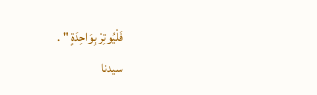فَلْيُوتِرْ بِوَاحِدَةٍ " .
سیدنا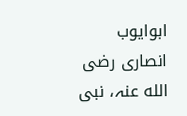ابوایوب انصاری رضی الله عنہ، نبی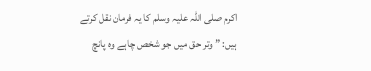اکرم صلی اللہ علیہ وسلم کا یہ فرمان نقل کرتے ہیں: ” وتر حق میں جو شخص چاہے وہ پانچ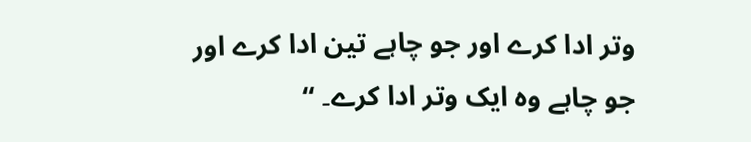وتر ادا کرے اور جو چاہے تین ادا کرے اور جو چاہے وہ ایک وتر ادا کرے۔ “